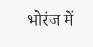भोरंज में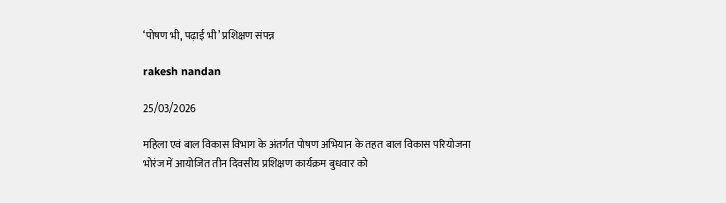‘पोषण भी, पढ़ाई भी’ प्रशिक्षण संपन्न

rakesh nandan

25/03/2026

महिला एवं बाल विकास विभाग के अंतर्गत पोषण अभियान के तहत बाल विकास परियोजना भोरंज में आयोजित तीन दिवसीय प्रशिक्षण कार्यक्रम बुधवार को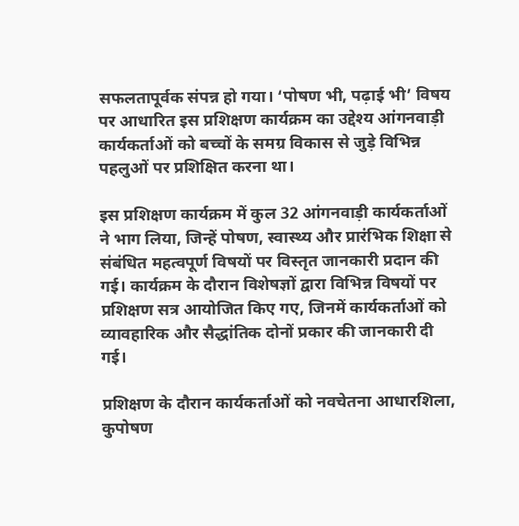सफलतापूर्वक संपन्न हो गया। ‘पोषण भी, पढ़ाई भी’ विषय पर आधारित इस प्रशिक्षण कार्यक्रम का उद्देश्य आंगनवाड़ी कार्यकर्ताओं को बच्चों के समग्र विकास से जुड़े विभिन्न पहलुओं पर प्रशिक्षित करना था।

इस प्रशिक्षण कार्यक्रम में कुल 32 आंगनवाड़ी कार्यकर्ताओं ने भाग लिया, जिन्हें पोषण, स्वास्थ्य और प्रारंभिक शिक्षा से संबंधित महत्वपूर्ण विषयों पर विस्तृत जानकारी प्रदान की गई। कार्यक्रम के दौरान विशेषज्ञों द्वारा विभिन्न विषयों पर प्रशिक्षण सत्र आयोजित किए गए, जिनमें कार्यकर्ताओं को व्यावहारिक और सैद्धांतिक दोनों प्रकार की जानकारी दी गई।

प्रशिक्षण के दौरान कार्यकर्ताओं को नवचेतना आधारशिला, कुपोषण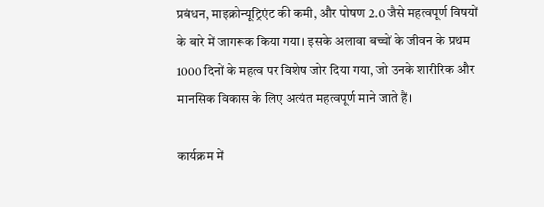प्रबंधन, माइक्रोन्यूट्रिएंट की कमी, और पोषण 2.0 जैसे महत्वपूर्ण विषयों के बारे में जागरूक किया गया। इसके अलावा बच्चों के जीवन के प्रथम 1000 दिनों के महत्व पर विशेष जोर दिया गया, जो उनके शारीरिक और मानसिक विकास के लिए अत्यंत महत्वपूर्ण माने जाते हैं।

कार्यक्रम में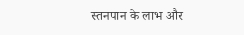स्तनपान के लाभ और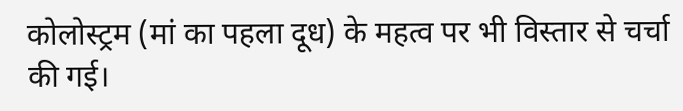कोलोस्ट्रम (मां का पहला दूध) के महत्व पर भी विस्तार से चर्चा की गई।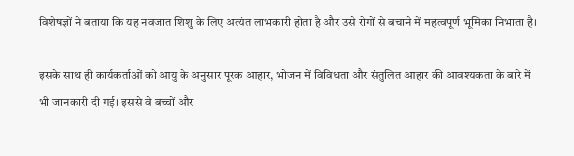विशेषज्ञों ने बताया कि यह नवजात शिशु के लिए अत्यंत लाभकारी होता है और उसे रोगों से बचाने में महत्वपूर्ण भूमिका निभाता है।

इसके साथ ही कार्यकर्ताओं को आयु के अनुसार पूरक आहार, भोजन में विविधता और संतुलित आहार की आवश्यकता के बारे में भी जानकारी दी गई। इससे वे बच्चों और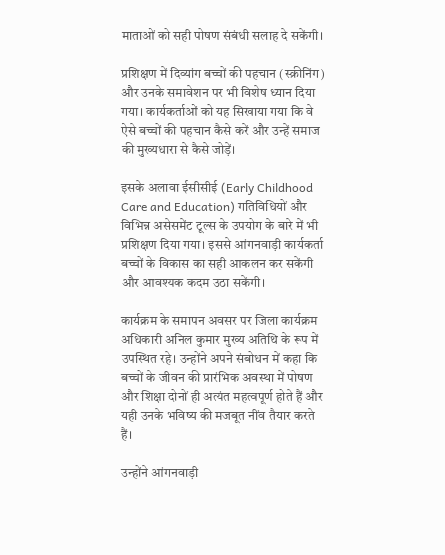माताओं को सही पोषण संबंधी सलाह दे सकेंगी।

प्रशिक्षण में दिव्यांग बच्चों की पहचान (स्क्रीनिंग) और उनके समावेशन पर भी विशेष ध्यान दिया गया। कार्यकर्ताओं को यह सिखाया गया कि वे ऐसे बच्चों की पहचान कैसे करें और उन्हें समाज की मुख्यधारा से कैसे जोड़ें।

इसके अलावा ईसीसीई (Early Childhood Care and Education) गतिविधियों और विभिन्न असेसमेंट टूल्स के उपयोग के बारे में भी प्रशिक्षण दिया गया। इससे आंगनवाड़ी कार्यकर्ता बच्चों के विकास का सही आकलन कर सकेंगी और आवश्यक कदम उठा सकेंगी।

कार्यक्रम के समापन अवसर पर जिला कार्यक्रम अधिकारी अनिल कुमार मुख्य अतिथि के रूप में उपस्थित रहे। उन्होंने अपने संबोधन में कहा कि बच्चों के जीवन की प्रारंभिक अवस्था में पोषण और शिक्षा दोनों ही अत्यंत महत्वपूर्ण होते हैं और यही उनके भविष्य की मजबूत नींव तैयार करते हैं।

उन्होंने आंगनवाड़ी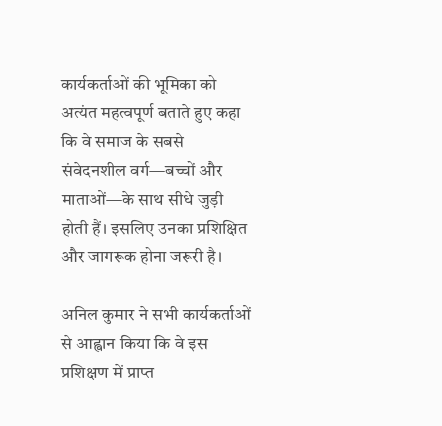कार्यकर्ताओं की भूमिका को अत्यंत महत्वपूर्ण बताते हुए कहा कि वे समाज के सबसे संवेदनशील वर्ग—बच्चों और माताओं—के साथ सीधे जुड़ी होती हैं। इसलिए उनका प्रशिक्षित और जागरूक होना जरूरी है।

अनिल कुमार ने सभी कार्यकर्ताओं से आह्वान किया कि वे इस प्रशिक्षण में प्राप्त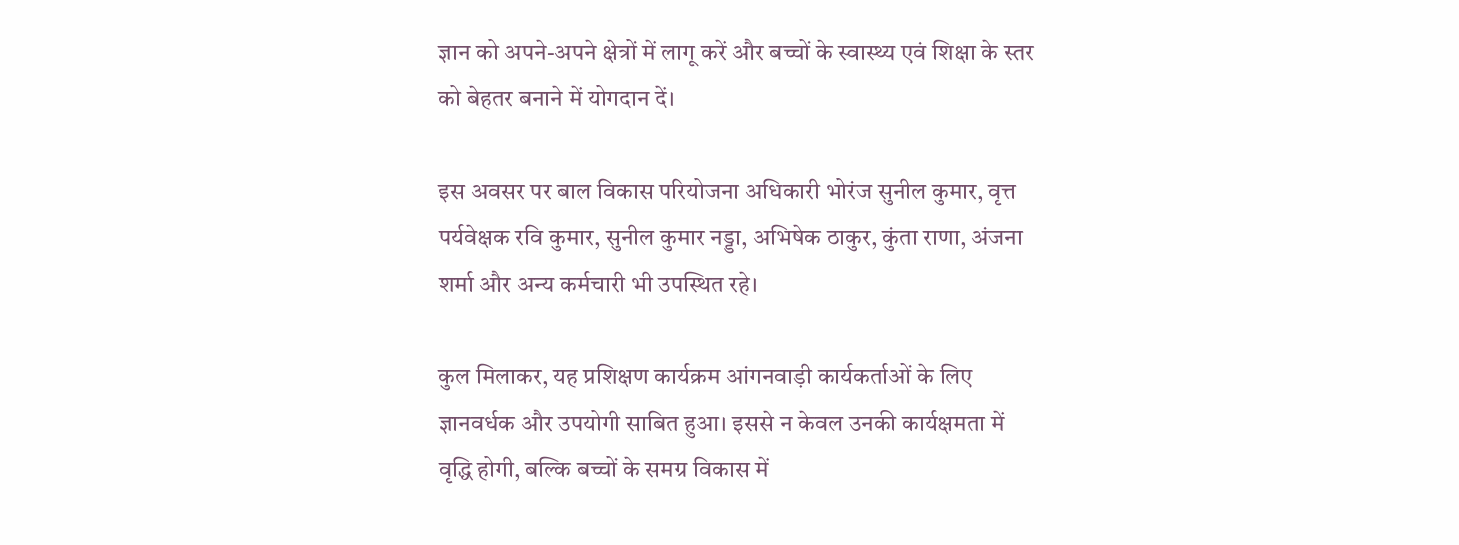ज्ञान को अपने-अपने क्षेत्रों में लागू करें और बच्चों के स्वास्थ्य एवं शिक्षा के स्तर को बेहतर बनाने में योगदान दें।

इस अवसर पर बाल विकास परियोजना अधिकारी भोरंज सुनील कुमार, वृत्त पर्यवेक्षक रवि कुमार, सुनील कुमार नड्डा, अभिषेक ठाकुर, कुंता राणा, अंजना शर्मा और अन्य कर्मचारी भी उपस्थित रहे।

कुल मिलाकर, यह प्रशिक्षण कार्यक्रम आंगनवाड़ी कार्यकर्ताओं के लिए ज्ञानवर्धक और उपयोगी साबित हुआ। इससे न केवल उनकी कार्यक्षमता में वृद्धि होगी, बल्कि बच्चों के समग्र विकास में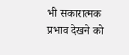भी सकारात्मक प्रभाव देखने को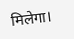मिलेगा।